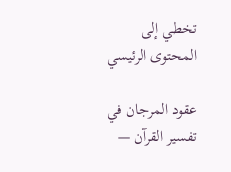تخطي إلى المحتوى الرئيسي

عقود المرجان في تفسير القرآن —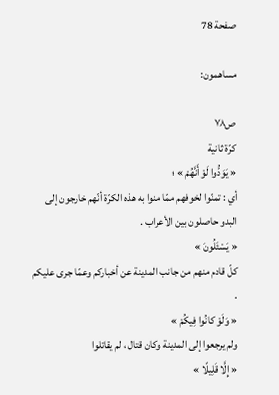صفحة 78

مساهمون:

ص٧٨
كرّة ثانية
« يَوَدُّوا لَوْ أَنَّهُمْ » ؛
أي : تمنّوا لخوفهم ممّا منوا به هذه الكرّة أنّهم خارجون إلى البدو حاصلون بين الأعراب .
« يَسْئَلُونَ »
كلّ قادم منهم من جانب المدينة عن أخباركم وعمّا جرى عليكم .
« وَلَوْ كانُوا فِيكُمْ »
ولم يرجعوا إلى المدينة وكان قتال ، لم يقاتلوا
« إِلَّا قَلِيلًا »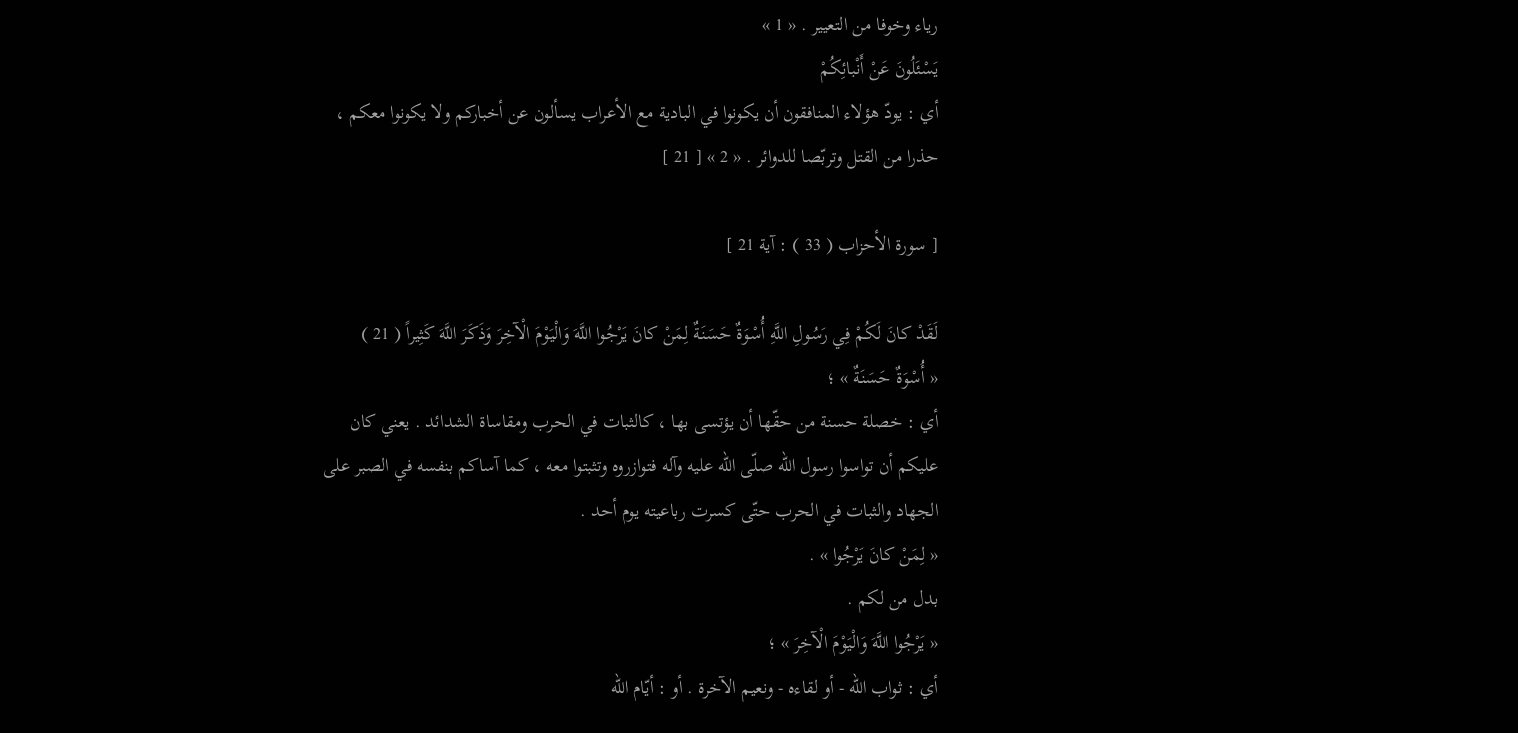رياء وخوفا من التعيير . « 1 »
يَسْئَلُونَ عَنْ أَنْبائِكُمْ
أي : يودّ هؤلاء المنافقون أن يكونوا في البادية مع الأعراب يسألون عن أخباركم ولا يكونوا معكم ، حذرا من القتل وتربّصا للدوائر . « 2 » [ 21 ]

[ سورة الأحزاب ( 33 ) : آية 21 ]

لَقَدْ كانَ لَكُمْ فِي رَسُولِ اللَّهِ أُسْوَةٌ حَسَنَةٌ لِمَنْ كانَ يَرْجُوا اللَّهَ وَالْيَوْمَ الْآخِرَ وَذَكَرَ اللَّهَ كَثِيراً ( 21 )
« أُسْوَةٌ حَسَنَةٌ » ؛
أي : خصلة حسنة من حقّها أن يؤتسى بها ، كالثبات في الحرب ومقاساة الشدائد . يعني كان عليكم أن تواسوا رسول اللّه صلّى اللّه عليه وآله فتوازروه وتثبتوا معه ، كما آساكم بنفسه في الصبر على الجهاد والثبات في الحرب حتّى كسرت رباعيته يوم أحد .
« لِمَنْ كانَ يَرْجُوا » .
بدل من لكم .
« يَرْجُوا اللَّهَ وَالْيَوْمَ الْآخِرَ » ؛
أي : ثواب اللّه - أو لقاءه - ونعيم الآخرة . أو : أيّام اللّه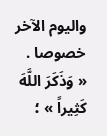واليوم الآخر خصوصا .
« وَذَكَرَ اللَّهَ كَثِيراً » ؛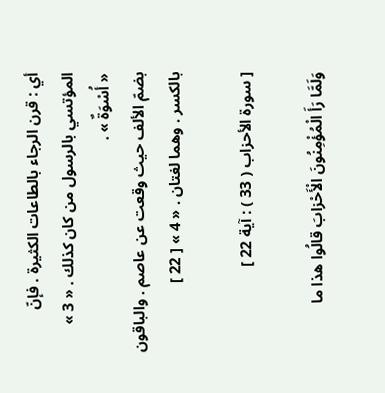أي : قرن الرجاء بالطاعات الكثيرة . فإنّ المؤتسي بالرسول من كان كذلك . « 3 »
« أُسْوَةٌ » .
بضمّ الألف حيث وقعت عن عاصم . والباقون بالكسر . وهما لغتان . « 4 » [ 22 ]

[ سورة الأحزاب ( 33 ) : آية 22 ]

وَلَمَّا رَأَ الْمُؤْمِنُونَ الْأَحْزابَ قالُوا هذا ما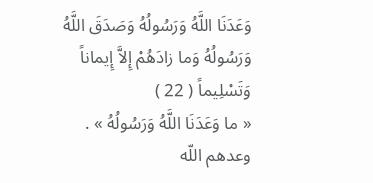وَعَدَنَا اللَّهُ وَرَسُولُهُ وَصَدَقَ اللَّهُ وَرَسُولُهُ وَما زادَهُمْ إِلاَّ إِيماناً وَتَسْلِيماً ( 22 )
« ما وَعَدَنَا اللَّهُ وَرَسُولُهُ » .
وعدهم اللّه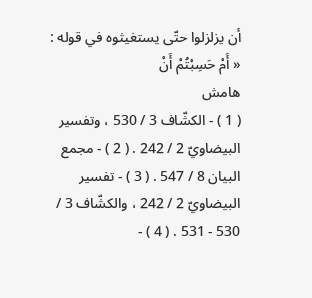أن يزلزلوا حتّى يستغيثوه في قوله :
« أَمْ حَسِبْتُمْ أَنْ
هامش
( 1 ) - الكشّاف 3 / 530 ، وتفسير البيضاويّ 2 / 242 . ( 2 ) - مجمع البيان 8 / 547 . ( 3 ) - تفسير البيضاويّ 2 / 242 ، والكشّاف 3 / 530 - 531 . ( 4 ) -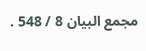مجمع البيان 8 / 548 .